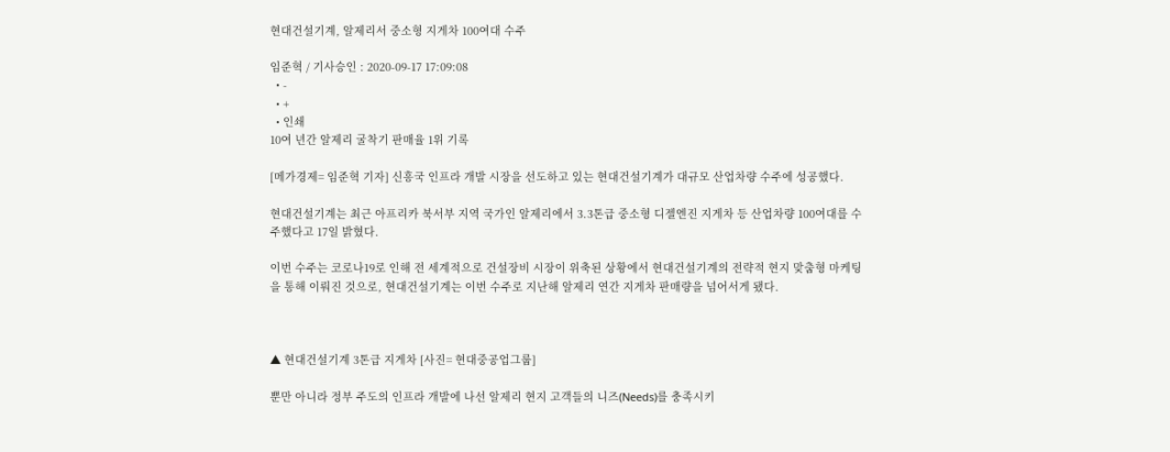현대건설기계, 알제리서 중소형 지게차 100여대 수주

임준혁 / 기사승인 : 2020-09-17 17:09:08
  • -
  • +
  • 인쇄
10여 년간 알제리 굴착기 판매율 1위 기록

[메가경제= 임준혁 기자] 신흥국 인프라 개발 시장을 선도하고 있는 현대건설기계가 대규모 산업차량 수주에 성공했다.

현대건설기계는 최근 아프리카 북서부 지역 국가인 알제리에서 3.3톤급 중소형 디젤엔진 지게차 등 산업차량 100여대를 수주했다고 17일 밝혔다.

이번 수주는 코로나19로 인해 전 세계적으로 건설장비 시장이 위축된 상황에서 현대건설기계의 전략적 현지 맞춤형 마케팅을 통해 이뤄진 것으로, 현대건설기계는 이번 수주로 지난해 알제리 연간 지게차 판매량을 넘어서게 됐다.



▲ 현대건설기계 3톤급 지게차 [사진= 현대중공업그룹]

뿐만 아니라 정부 주도의 인프라 개발에 나선 알제리 현지 고객들의 니즈(Needs)를 충족시키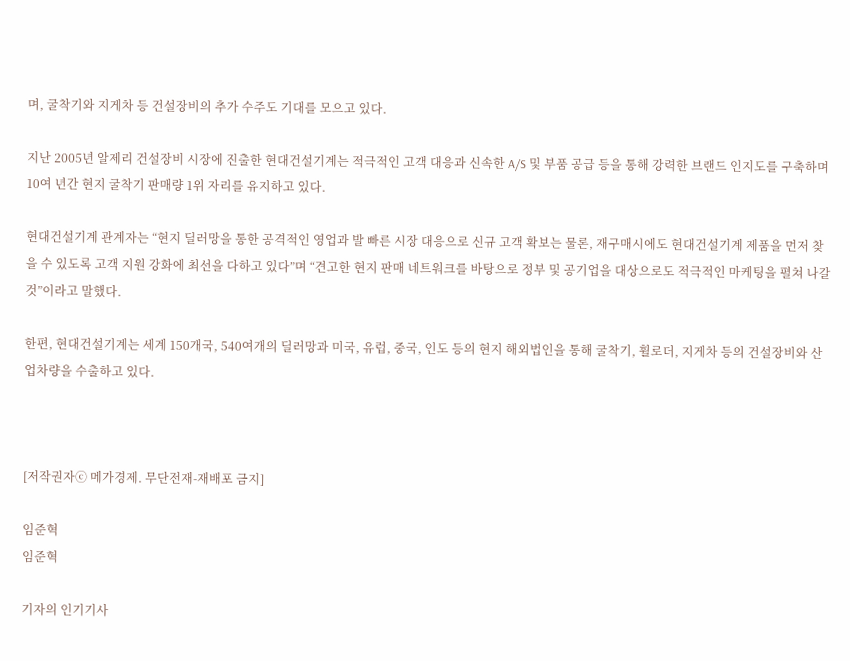며, 굴착기와 지게차 등 건설장비의 추가 수주도 기대를 모으고 있다.

지난 2005년 알제리 건설장비 시장에 진출한 현대건설기계는 적극적인 고객 대응과 신속한 A/S 및 부품 공급 등을 통해 강력한 브랜드 인지도를 구축하며 10여 년간 현지 굴착기 판매량 1위 자리를 유지하고 있다.

현대건설기계 관계자는 “현지 딜러망을 통한 공격적인 영업과 발 빠른 시장 대응으로 신규 고객 확보는 물론, 재구매시에도 현대건설기계 제품을 먼저 찾을 수 있도록 고객 지원 강화에 최선을 다하고 있다”며 “견고한 현지 판매 네트워크를 바탕으로 정부 및 공기업을 대상으로도 적극적인 마케팅을 펼쳐 나갈 것”이라고 말했다.

한편, 현대건설기계는 세계 150개국, 540여개의 딜러망과 미국, 유럽, 중국, 인도 등의 현지 해외법인을 통해 굴착기, 휠로더, 지게차 등의 건설장비와 산업차량을 수출하고 있다.



[저작권자ⓒ 메가경제. 무단전재-재배포 금지]

임준혁
임준혁

기자의 인기기사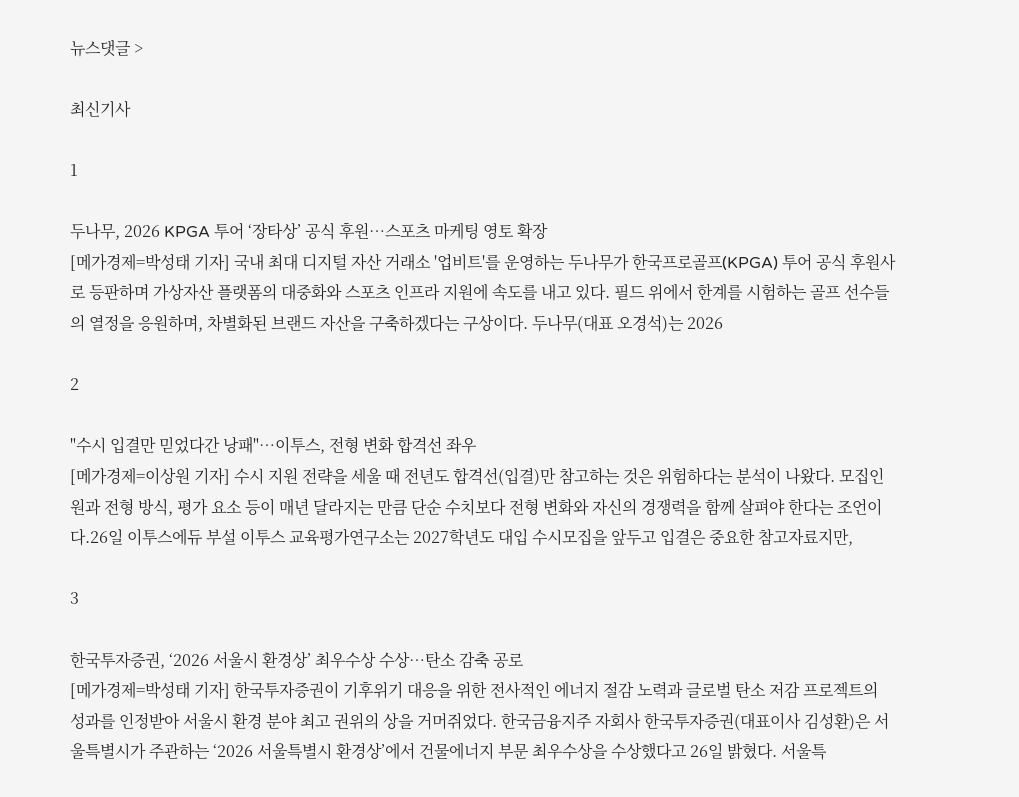뉴스댓글 >

최신기사

1

두나무, 2026 KPGA 투어 ‘장타상’ 공식 후원…스포츠 마케팅 영토 확장
[메가경제=박성태 기자] 국내 최대 디지털 자산 거래소 '업비트'를 운영하는 두나무가 한국프로골프(KPGA) 투어 공식 후원사로 등판하며 가상자산 플랫폼의 대중화와 스포츠 인프라 지원에 속도를 내고 있다. 필드 위에서 한계를 시험하는 골프 선수들의 열정을 응원하며, 차별화된 브랜드 자산을 구축하겠다는 구상이다. 두나무(대표 오경석)는 2026

2

"수시 입결만 믿었다간 낭패"…이투스, 전형 변화 합격선 좌우
[메가경제=이상원 기자] 수시 지원 전략을 세울 때 전년도 합격선(입결)만 참고하는 것은 위험하다는 분석이 나왔다. 모집인원과 전형 방식, 평가 요소 등이 매년 달라지는 만큼 단순 수치보다 전형 변화와 자신의 경쟁력을 함께 살펴야 한다는 조언이다.26일 이투스에듀 부설 이투스 교육평가연구소는 2027학년도 대입 수시모집을 앞두고 입결은 중요한 참고자료지만,

3

한국투자증권, ‘2026 서울시 환경상’ 최우수상 수상…탄소 감축 공로
[메가경제=박성태 기자] 한국투자증권이 기후위기 대응을 위한 전사적인 에너지 절감 노력과 글로벌 탄소 저감 프로젝트의 성과를 인정받아 서울시 환경 분야 최고 권위의 상을 거머쥐었다. 한국금융지주 자회사 한국투자증권(대표이사 김성환)은 서울특별시가 주관하는 ‘2026 서울특별시 환경상’에서 건물에너지 부문 최우수상을 수상했다고 26일 밝혔다. 서울특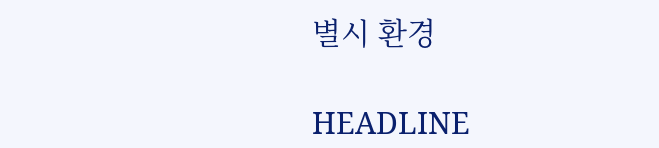별시 환경

HEADLINE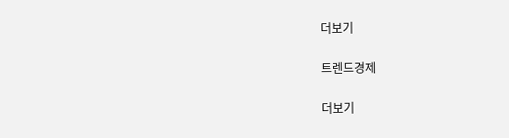더보기

트렌드경제

더보기